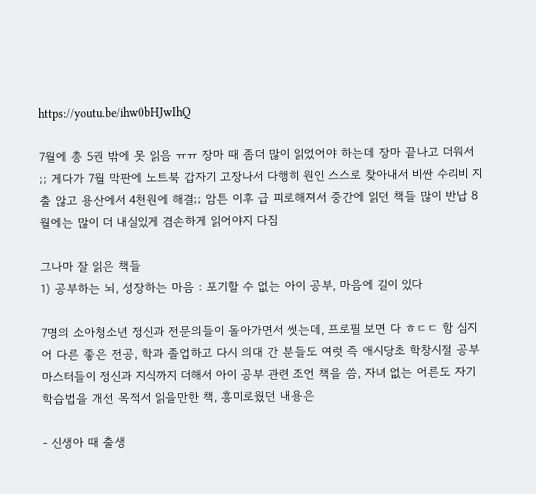https://youtu.be/ihw0bHJwIhQ

7월에 총 5권 밖에 못 읽음 ㅠㅠ 장마 때 좀더 많이 읽었어야 하는데 장마 끝나고 더워서 ;; 게다가 7월 막판에 노트북 갑자기 고장나서 다행히 원인 스스로 찾아내서 비싼 수리비 지출 않고 용산에서 4천원에 해결;; 암튼 이후 급 피로해져서 중간에 읽던 책들 많이 반납 8월에는 많이 더 내실있게 겸손하게 읽어야지 다짐

그나마 잘 읽은 책들
1) 공부하는 뇌, 성장하는 마음 : 포기할 수 없는 아이 공부, 마음에 길이 있다

7명의 소아청소년 정신과 전문의들이 돌아가면서 썻는데, 프로필 보면 다 ㅎㄷㄷ 함 심지어 다른 좋은 전공, 학과 졸업하고 다시 의대 간 분들도 여럿 즉 애시당초 학창시절 공부 마스터들이 정신과 지식까지 더해서 아이 공부 관련 조언 책을 씀, 자녀 없는 어른도 자기 학습법을 개선 목적서 읽을만한 책, 흥미로웠던 내용은

- 신생아 때 출생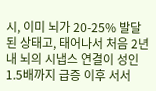시, 이미 뇌가 20-25% 발달된 상태고, 태어나서 처음 2년 내 뇌의 시냅스 연결이 성인 1.5배까지 급증 이후 서서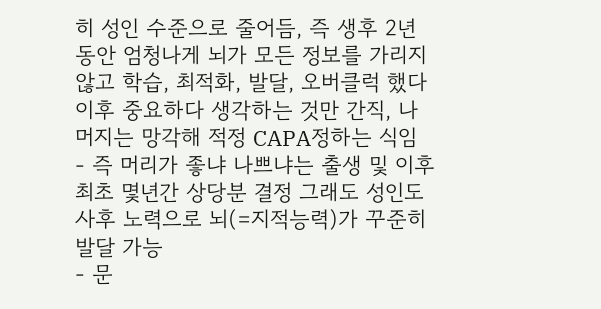히 성인 수준으로 줄어듬, 즉 생후 2년 동안 엄청나게 뇌가 모든 정보를 가리지 않고 학습, 최적화, 발달, 오버클럭 했다 이후 중요하다 생각하는 것만 간직, 나머지는 망각해 적정 CAPA정하는 식임
- 즉 머리가 좋냐 나쁘냐는 출생 및 이후 최초 몇년간 상당분 결정 그래도 성인도 사후 노력으로 뇌(=지적능력)가 꾸준히 발달 가능
- 문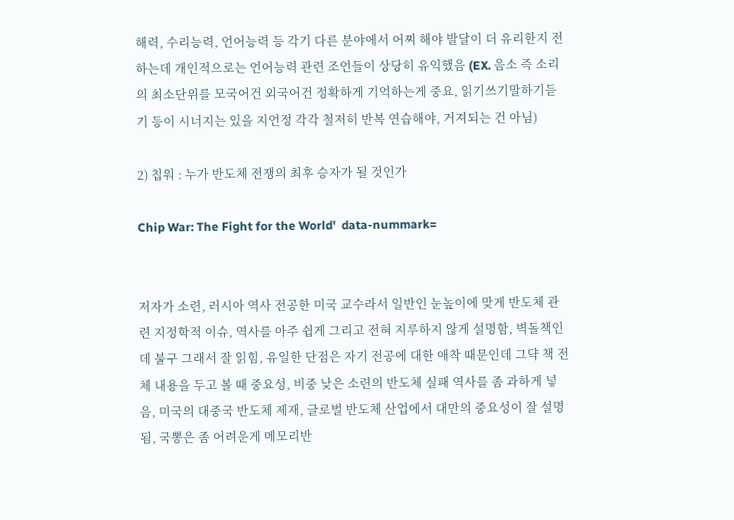해력, 수리능력, 언어능력 등 각기 다른 분야에서 어찌 해야 발달이 더 유리한지 전하는데 개인적으로는 언어능력 관련 조언들이 상당히 유익했음 (EX. 음소 즉 소리의 최소단위를 모국어건 외국어건 정확하게 기억하는게 중요, 읽기쓰기말하기듣기 등이 시너지는 있을 지언정 각각 철저히 반복 연습해야, 거져되는 건 아님)

2) 칩워 : 누가 반도체 전쟁의 최후 승자가 될 것인가

Chip War: The Fight for the World'  data-nummark=


저자가 소련, 러시아 역사 전공한 미국 교수라서 일반인 눈높이에 맞게 반도체 관련 지정학적 이슈, 역사를 아주 쉽게 그리고 전혀 지루하지 않게 설명함, 벽돌책인데 불구 그래서 잘 읽힘, 유일한 단점은 자기 전공에 대한 애착 때문인데 그댝 책 전체 내용을 두고 볼 때 중요성, 비중 낮은 소련의 반도체 실패 역사를 좀 과하게 넣음, 미국의 대중국 반도체 제재, 글로벌 반도체 산업에서 대만의 중요성이 잘 설명됨, 국뽕은 좀 어려운게 메모리반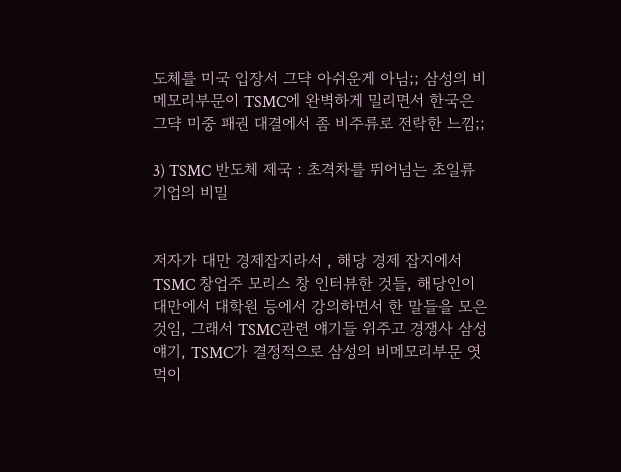도체를 미국 입장서 그댝 아쉬운게 아님;; 삼성의 비메모리부문이 TSMC에 완벽하게 밀리면서 한국은 그댝 미중 패권 대결에서 좀 비주류로 전락한 느낌;;

3) TSMC 반도체 제국 : 초격차를 뛰어넘는 초일류 기업의 비밀


저자가 대만 경제잡지라서 , 해당 경제 잡지에서 TSMC 창업주 모리스 창 인터뷰한 것들, 해당인이 대만에서 대학원 등에서 강의하면서 한 말들을 모은 것임, 그래서 TSMC관련 얘기들 위주고 경쟁사 삼성 얘기, TSMC가 결정적으로 삼성의 비메모리부문 엿먹이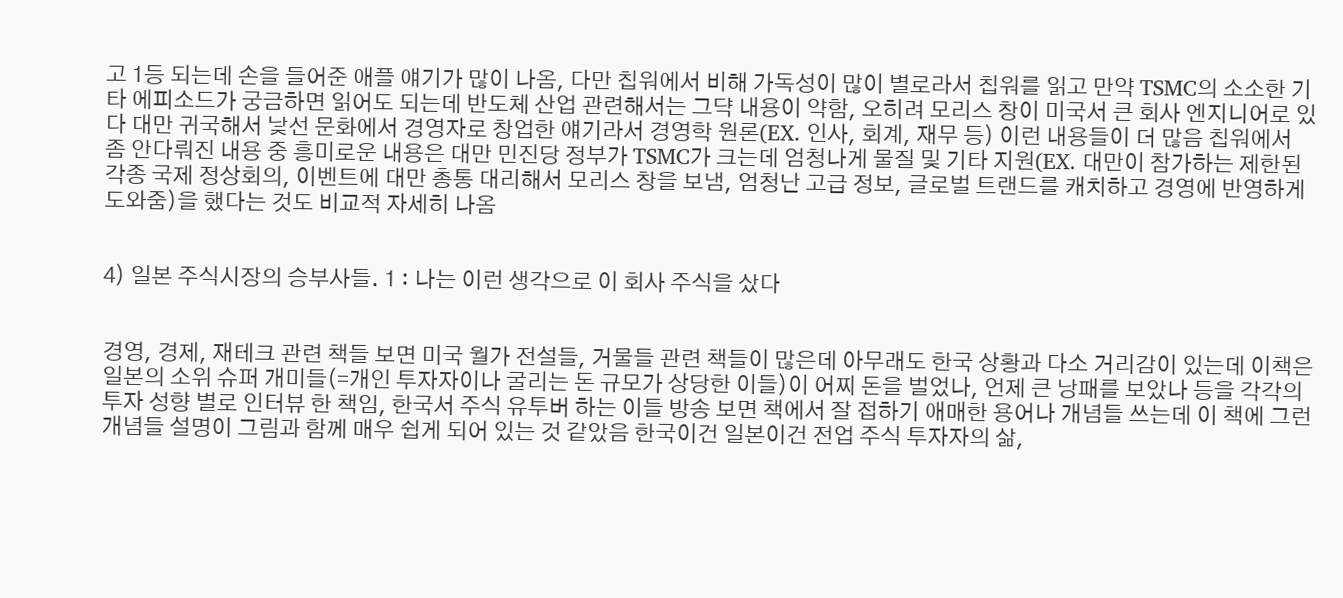고 1등 되는데 손을 들어준 애플 얘기가 많이 나옴, 다만 칩워에서 비해 가독성이 많이 별로라서 칩워를 읽고 만약 TSMC의 소소한 기타 에피소드가 궁금하면 읽어도 되는데 반도체 산업 관련해서는 그댝 내용이 약함, 오히려 모리스 창이 미국서 큰 회사 엔지니어로 있다 대만 귀국해서 낯선 문화에서 경영자로 창업한 얘기라서 경영학 원론(EX. 인사, 회계, 재무 등) 이런 내용들이 더 많음 칩워에서 좀 안다뤄진 내용 중 흥미로운 내용은 대만 민진당 정부가 TSMC가 크는데 엄청나게 물질 및 기타 지원(EX. 대만이 참가하는 제한된 각종 국제 정상회의, 이벤트에 대만 총통 대리해서 모리스 창을 보냄, 엄청난 고급 정보, 글로벌 트랜드를 캐치하고 경영에 반영하게 도와줌)을 했다는 것도 비교적 자세히 나옴


4) 일본 주식시장의 승부사들. 1 : 나는 이런 생각으로 이 회사 주식을 샀다


경영, 경제, 재테크 관련 책들 보면 미국 월가 전설들, 거물들 관련 책들이 많은데 아무래도 한국 상황과 다소 거리감이 있는데 이책은 일본의 소위 슈퍼 개미들(=개인 투자자이나 굴리는 돈 규모가 상당한 이들)이 어찌 돈을 벌었나, 언제 큰 낭패를 보았나 등을 각각의 투자 성향 별로 인터뷰 한 책임, 한국서 주식 유투버 하는 이들 방송 보면 책에서 잘 접하기 애매한 용어나 개념들 쓰는데 이 책에 그런 개념들 설명이 그림과 함께 매우 쉽게 되어 있는 것 같았음 한국이건 일본이건 전업 주식 투자자의 삶,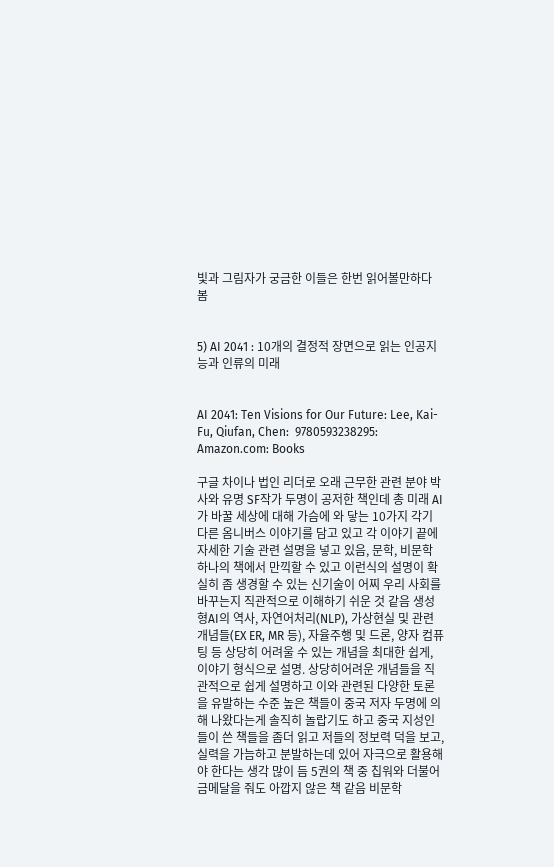빛과 그림자가 궁금한 이들은 한번 읽어볼만하다 봄


5) AI 2041 : 10개의 결정적 장면으로 읽는 인공지능과 인류의 미래


AI 2041: Ten Visions for Our Future: Lee, Kai-Fu, Qiufan, Chen:  9780593238295: Amazon.com: Books

구글 차이나 법인 리더로 오래 근무한 관련 분야 박사와 유명 SF작가 두명이 공저한 책인데 총 미래 AI가 바꿀 세상에 대해 가슴에 와 닿는 10가지 각기 다른 옴니버스 이야기를 담고 있고 각 이야기 끝에 자세한 기술 관련 설명을 넣고 있음, 문학, 비문학 하나의 책에서 만끽할 수 있고 이런식의 설명이 확실히 좀 생경할 수 있는 신기술이 어찌 우리 사회를 바꾸는지 직관적으로 이해하기 쉬운 것 같음 생성형AI의 역사, 자연어처리(NLP), 가상현실 및 관련 개념들(EX ER, MR 등), 자율주행 및 드론, 양자 컴퓨팅 등 상당히 어려울 수 있는 개념을 최대한 쉽게, 이야기 형식으로 설명. 상당히어려운 개념들을 직관적으로 쉽게 설명하고 이와 관련된 다양한 토론을 유발하는 수준 높은 책들이 중국 저자 두명에 의해 나왔다는게 솔직히 놀랍기도 하고 중국 지성인들이 쓴 책들을 좀더 읽고 저들의 정보력 덕을 보고, 실력을 가늠하고 분발하는데 있어 자극으로 활용해야 한다는 생각 많이 듬 5권의 책 중 칩워와 더불어 금메달을 줘도 아깝지 않은 책 같음 비문학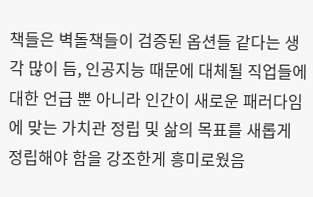책들은 벽돌책들이 검증된 옵션들 같다는 생각 많이 듬, 인공지능 때문에 대체될 직업들에 대한 언급 뿐 아니라 인간이 새로운 패러다임에 맞는 가치관 정립 및 삶의 목표를 새롭게 정립해야 함을 강조한게 흥미로웠음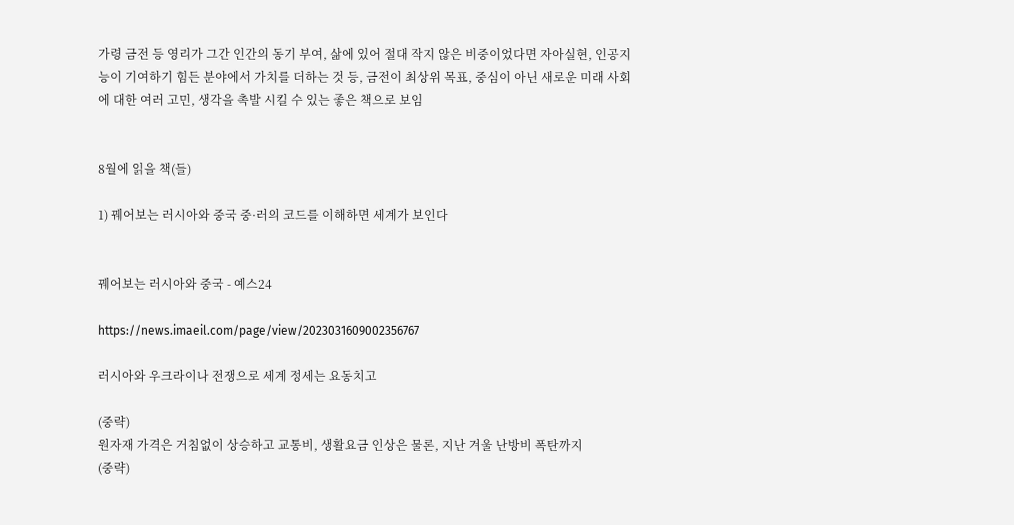가령 금전 등 영리가 그간 인간의 동기 부여, 삶에 있어 절대 작지 않은 비중이었다면 자아실현, 인공지능이 기여하기 힘든 분야에서 가치를 더하는 것 등, 금전이 최상위 목표, 중심이 아닌 새로운 미래 사회에 대한 여러 고민, 생각을 촉발 시킬 수 있는 좋은 책으로 보임


8월에 읽을 책(들)

1) 꿰어보는 러시아와 중국 중·러의 코드를 이해하면 세계가 보인다


꿰어보는 러시아와 중국 - 예스24

https://news.imaeil.com/page/view/2023031609002356767

러시아와 우크라이나 전쟁으로 세계 정세는 요동치고

(중략)
원자재 가격은 거침없이 상승하고 교통비, 생활요금 인상은 물론, 지난 겨울 난방비 폭탄까지
(중략)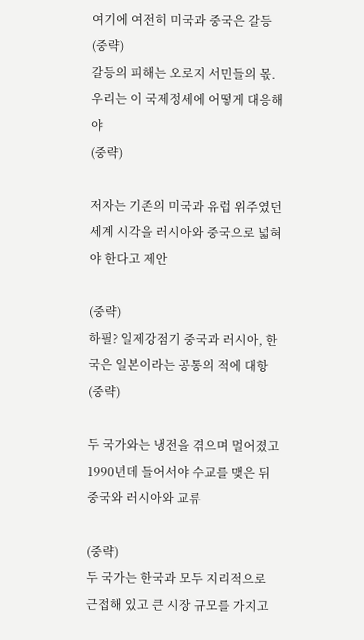여기에 여전히 미국과 중국은 갈등
(중략)
갈등의 피해는 오로지 서민들의 몫. 우리는 이 국제정세에 어떻게 대응해야
(중략)

저자는 기존의 미국과 유럽 위주였던 세계 시각을 러시아와 중국으로 넓혀야 한다고 제안

(중략)
하필? 일제강점기 중국과 러시아, 한국은 일본이라는 공통의 적에 대항
(중략)

두 국가와는 냉전을 겪으며 멀어졌고 1990년데 들어서야 수교를 맺은 뒤 중국와 러시아와 교류

(중략)
두 국가는 한국과 모두 지리적으로 근접해 있고 큰 시장 규모를 가지고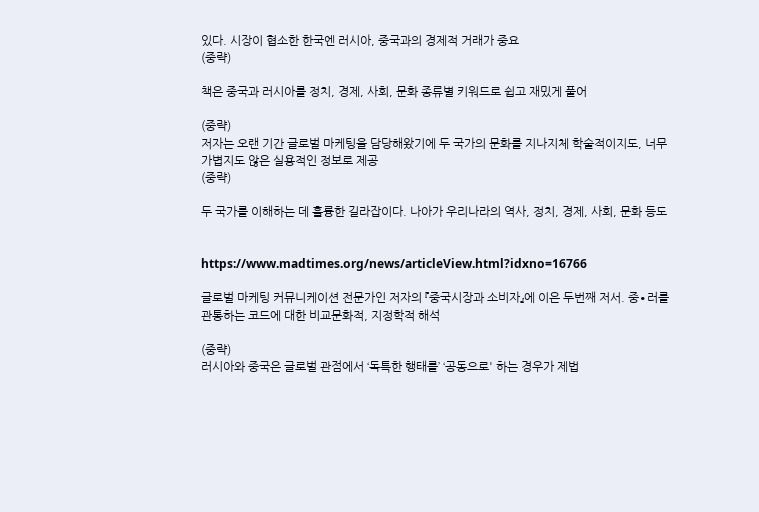있다. 시장이 협소한 한국엔 러시아, 중국과의 경제적 거래가 중요
(중략)

책은 중국과 러시아를 정치, 경제, 사회, 문화 종류별 키워드로 쉽고 재밌게 풀어

(중략)
저자는 오랜 기간 글로벌 마케팅을 담당해왔기에 두 국가의 문화를 지나지체 학술적이지도, 너무 가볍지도 않은 실용적인 정보로 제공
(중략)

두 국가를 이해하는 데 훌륭한 길라잡이다. 나아가 우리나라의 역사, 정치, 경제, 사회, 문화 등도


https://www.madtimes.org/news/articleView.html?idxno=16766

글로벌 마케팅 커뮤니케이션 전문가인 저자의 『중국시장과 소비자』에 이은 두번째 저서. 중∙러를 관통하는 코드에 대한 비교문화적, 지정학적 해석

(중략)
러시아와 중국은 글로벌 관점에서 ‘독특한 행태를’ ‘공동으로' 하는 경우가 제법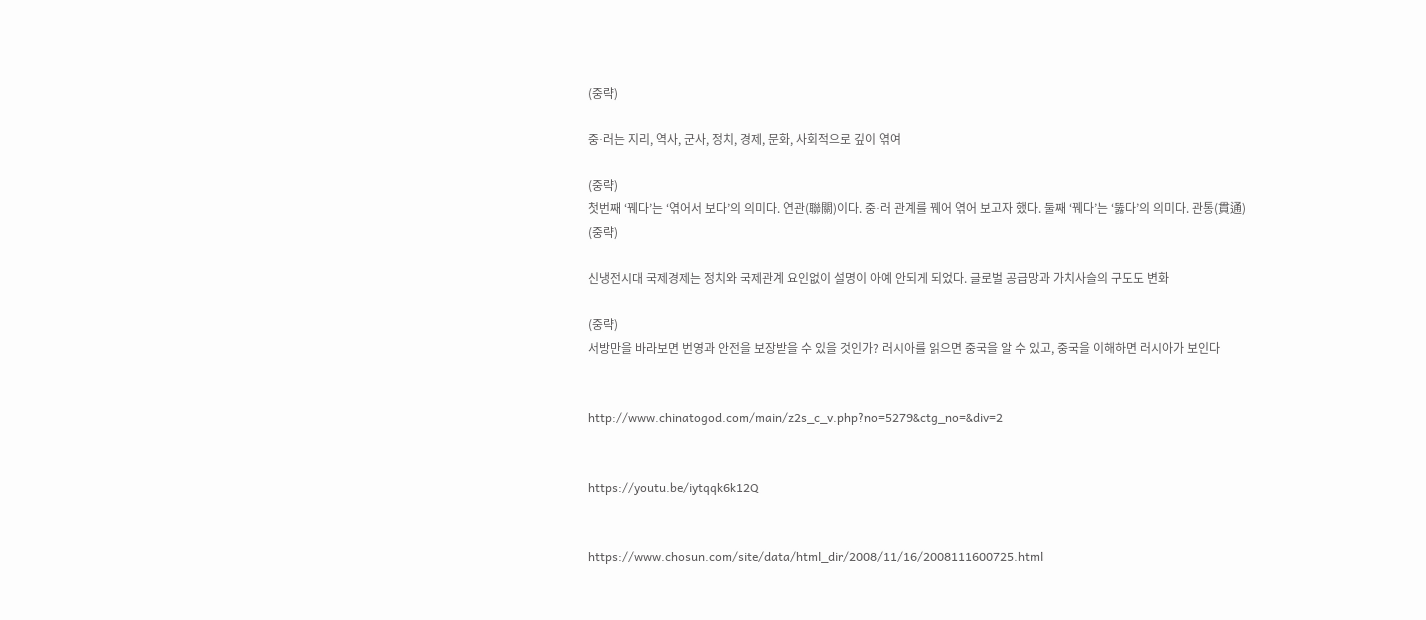(중략)

중∙러는 지리, 역사, 군사, 정치, 경제, 문화, 사회적으로 깊이 엮여

(중략)
첫번째 ‘꿰다’는 ‘엮어서 보다’의 의미다. 연관(聯關)이다. 중∙러 관계를 꿰어 엮어 보고자 했다. 둘째 ‘꿰다’는 ‘뚫다’의 의미다. 관통(貫通)
(중략)

신냉전시대 국제경제는 정치와 국제관계 요인없이 설명이 아예 안되게 되었다. 글로벌 공급망과 가치사슬의 구도도 변화

(중략)
서방만을 바라보면 번영과 안전을 보장받을 수 있을 것인가? 러시아를 읽으면 중국을 알 수 있고, 중국을 이해하면 러시아가 보인다


http://www.chinatogod.com/main/z2s_c_v.php?no=5279&ctg_no=&div=2


https://youtu.be/iytqqk6k12Q


https://www.chosun.com/site/data/html_dir/2008/11/16/2008111600725.html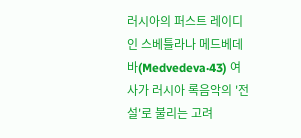러시아의 퍼스트 레이디인 스베틀라나 메드베데바(Medvedeva·43) 여사가 러시아 록음악의 '전설'로 불리는 고려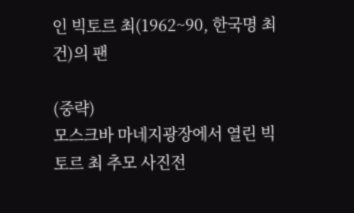인 빅토르 최(1962~90, 한국명 최건)의 팬

(중략)
모스크바 마네지광장에서 열린 빅토르 최 추모 사진전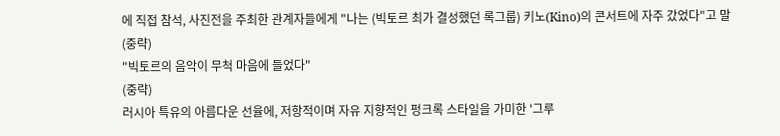에 직접 참석, 사진전을 주최한 관계자들에게 "나는 (빅토르 최가 결성했던 록그룹) 키노(Kino)의 콘서트에 자주 갔었다"고 말
(중략)
"빅토르의 음악이 무척 마음에 들었다"
(중략)
러시아 특유의 아름다운 선율에, 저항적이며 자유 지향적인 펑크록 스타일을 가미한 '그루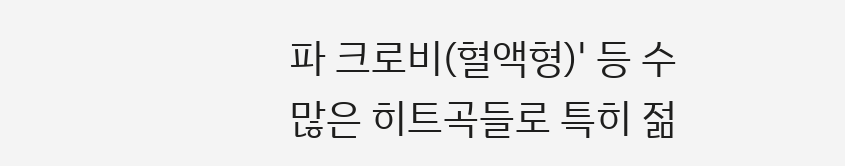파 크로비(혈액형)' 등 수많은 히트곡들로 특히 젊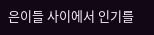은이들 사이에서 인기를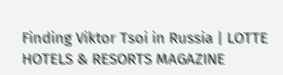Finding Viktor Tsoi in Russia | LOTTE HOTELS & RESORTS MAGAZINE